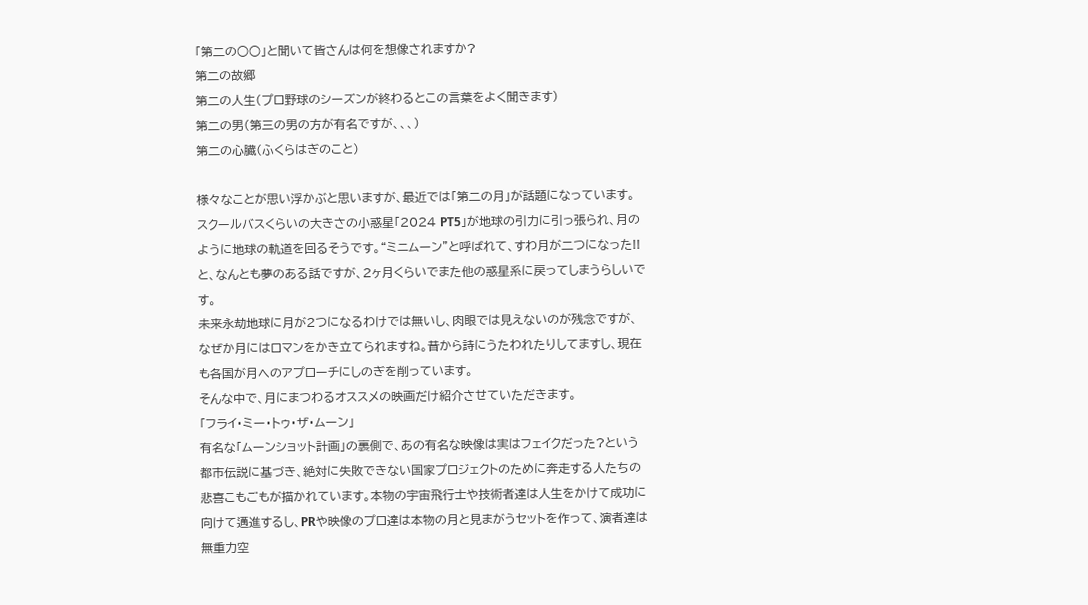「第二の○○」と聞いて皆さんは何を想像されますか?
第二の故郷
第二の人生(プロ野球のシーズンが終わるとこの言葉をよく聞きます)
第二の男(第三の男の方が有名ですが、、、)
第二の心臓(ふくらはぎのこと)

様々なことが思い浮かぶと思いますが、最近では「第二の月」が話題になっています。
スクールバスくらいの大きさの小惑星「2024 PT5」が地球の引力に引っ張られ、月のように地球の軌道を回るそうです。“ミニムーン”と呼ばれて、すわ月が二つになった!!と、なんとも夢のある話ですが、2ヶ月くらいでまた他の惑星系に戻ってしまうらしいです。
未来永劫地球に月が2つになるわけでは無いし、肉眼では見えないのが残念ですが、なぜか月にはロマンをかき立てられますね。昔から詩にうたわれたりしてますし、現在も各国が月へのアプローチにしのぎを削っています。
そんな中で、月にまつわるオススメの映画だけ紹介させていただきます。
「フライ・ミー・トゥ・ザ・ムーン」
有名な「ムーンショット計画」の裏側で、あの有名な映像は実はフェイクだった?という都市伝説に基づき、絶対に失敗できない国家プロジェクトのために奔走する人たちの悲喜こもごもが描かれています。本物の宇宙飛行士や技術者達は人生をかけて成功に向けて邁進するし、PRや映像のプロ達は本物の月と見まがうセットを作って、演者達は無重力空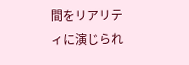間をリアリティに演じられ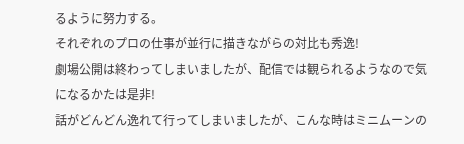るように努力する。
それぞれのプロの仕事が並行に描きながらの対比も秀逸!
劇場公開は終わってしまいましたが、配信では観られるようなので気になるかたは是非!
話がどんどん逸れて行ってしまいましたが、こんな時はミニムーンの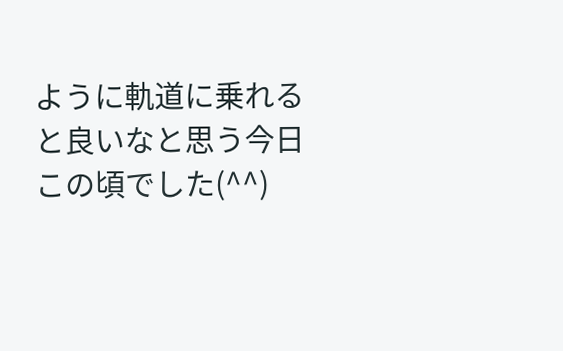ように軌道に乗れると良いなと思う今日この頃でした(^^)